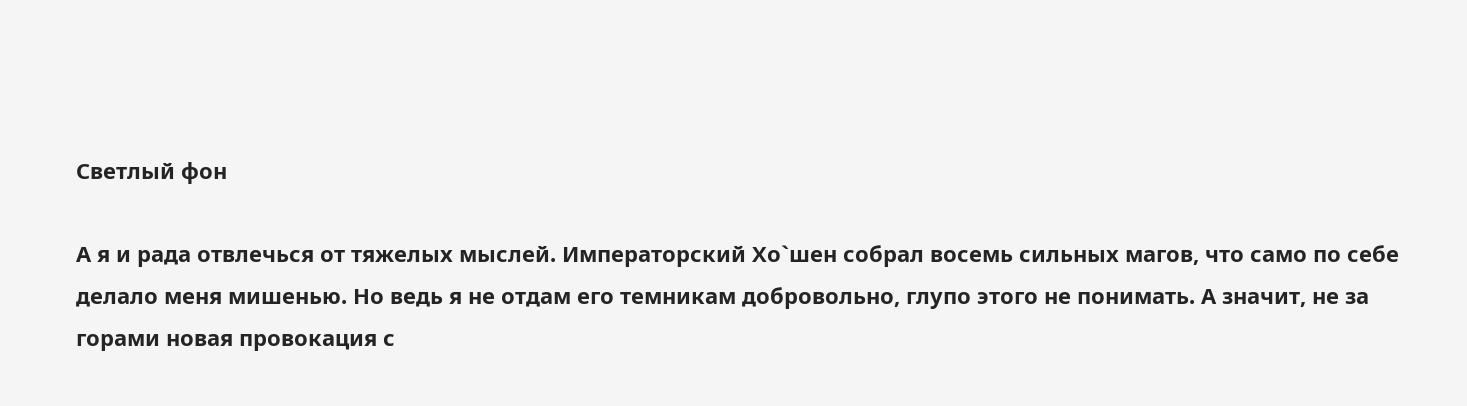Светлый фон

А я и рада отвлечься от тяжелых мыслей. Императорский Хо`шен собрал восемь сильных магов, что само по себе делало меня мишенью. Но ведь я не отдам его темникам добровольно, глупо этого не понимать. А значит, не за горами новая провокация с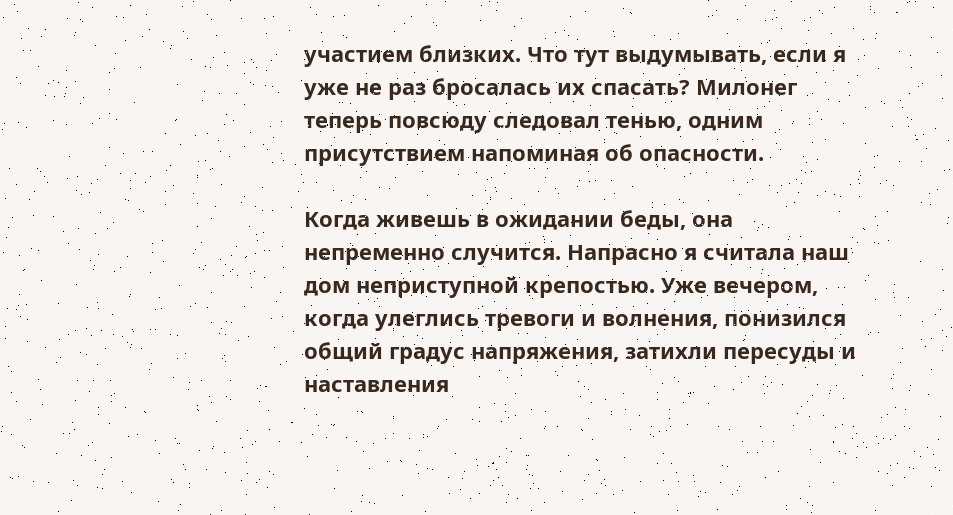участием близких. Что тут выдумывать, если я уже не раз бросалась их спасать? Милонег теперь повсюду следовал тенью, одним присутствием напоминая об опасности.

Когда живешь в ожидании беды, она непременно случится. Напрасно я считала наш дом неприступной крепостью. Уже вечером, когда улеглись тревоги и волнения, понизился общий градус напряжения, затихли пересуды и наставления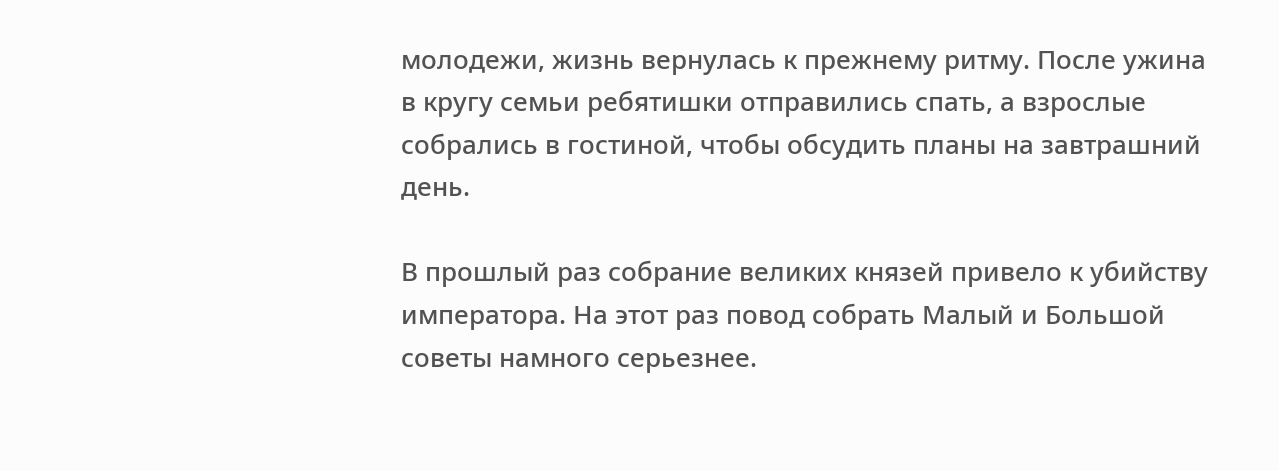молодежи, жизнь вернулась к прежнему ритму. После ужина в кругу семьи ребятишки отправились спать, а взрослые собрались в гостиной, чтобы обсудить планы на завтрашний день.

В прошлый раз собрание великих князей привело к убийству императора. На этот раз повод собрать Малый и Большой советы намного серьезнее.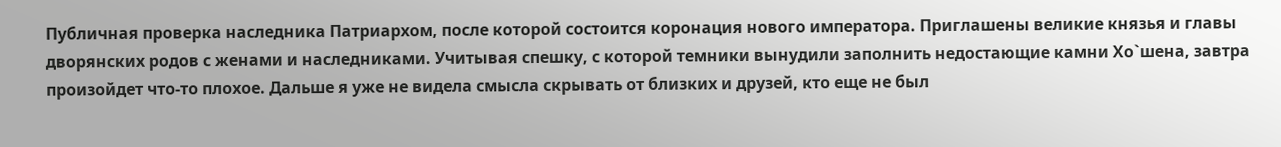Публичная проверка наследника Патриархом, после которой состоится коронация нового императора. Приглашены великие князья и главы дворянских родов с женами и наследниками. Учитывая спешку, с которой темники вынудили заполнить недостающие камни Хо`шена, завтра произойдет что-то плохое. Дальше я уже не видела смысла скрывать от близких и друзей, кто еще не был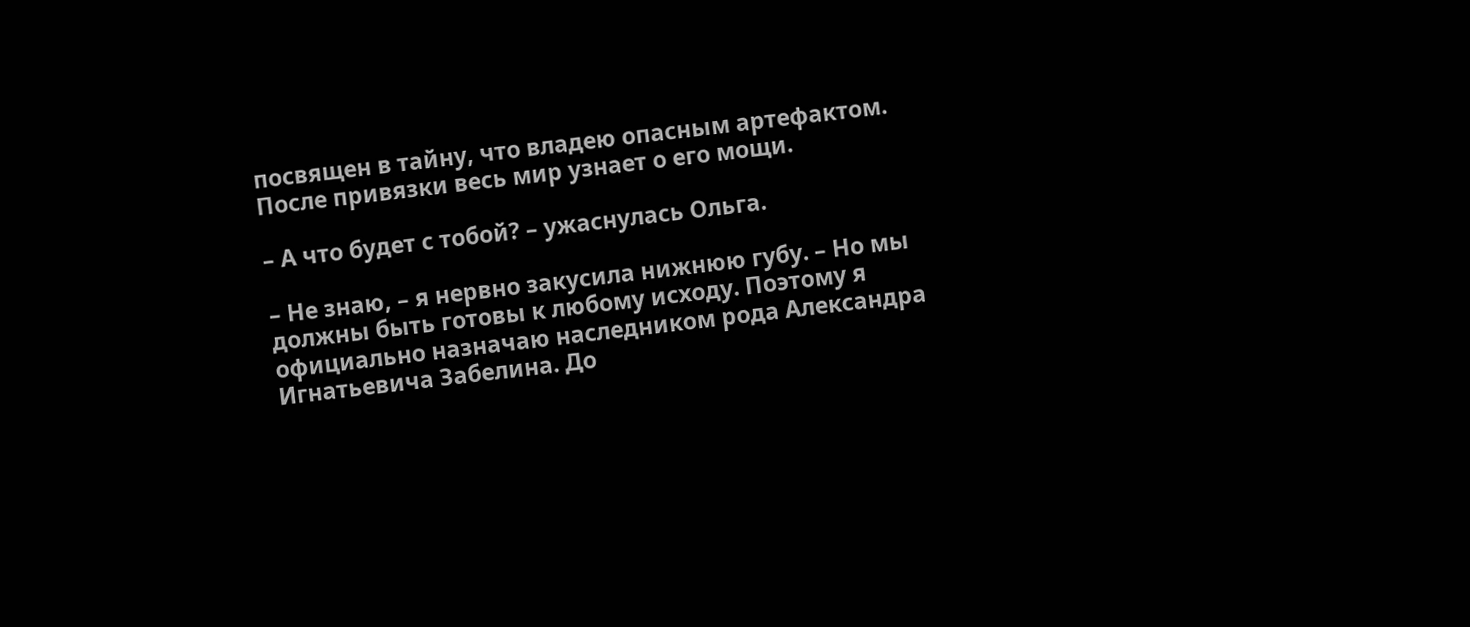посвящен в тайну, что владею опасным артефактом. После привязки весь мир узнает о его мощи.

– А что будет с тобой? – ужаснулась Ольга.

– Не знаю, – я нервно закусила нижнюю губу. – Но мы должны быть готовы к любому исходу. Поэтому я официально назначаю наследником рода Александра Игнатьевича Забелина. До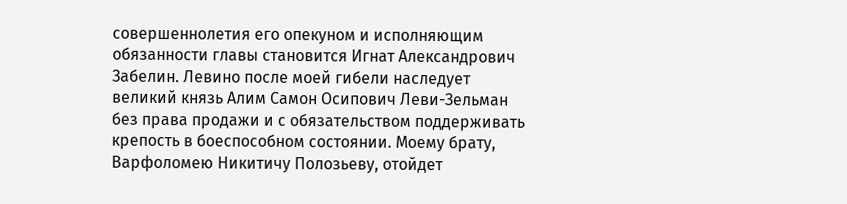совершеннолетия его опекуном и исполняющим обязанности главы становится Игнат Александрович Забелин. Левино после моей гибели наследует великий князь Алим Самон Осипович Леви-Зельман без права продажи и с обязательством поддерживать крепость в боеспособном состоянии. Моему брату, Варфоломею Никитичу Полозьеву, отойдет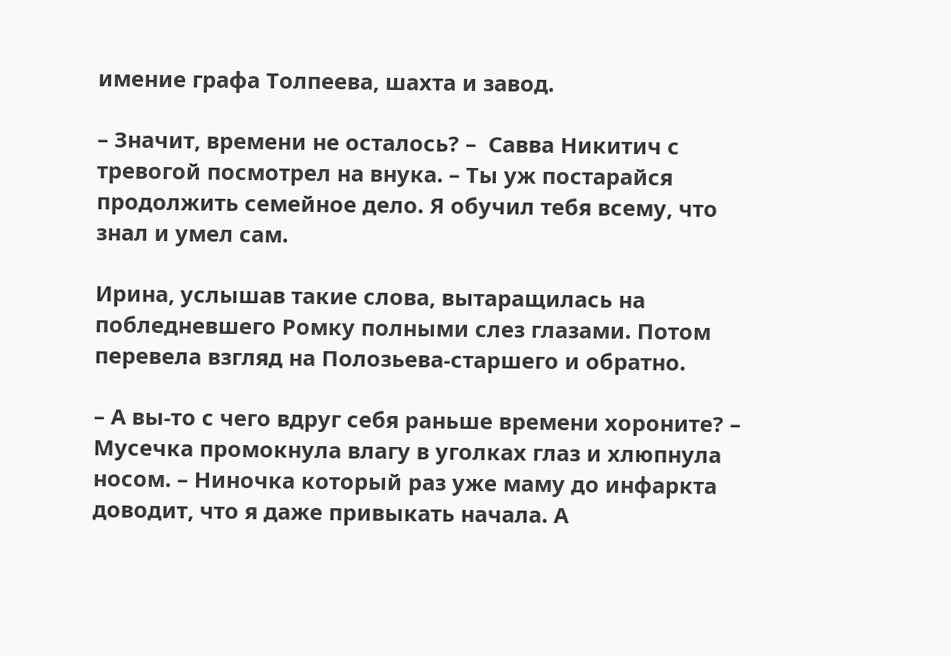имение графа Толпеева, шахта и завод.

– Значит, времени не осталось? –  Савва Никитич с тревогой посмотрел на внука. – Ты уж постарайся продолжить семейное дело. Я обучил тебя всему, что знал и умел сам.

Ирина, услышав такие слова, вытаращилась на побледневшего Ромку полными слез глазами. Потом перевела взгляд на Полозьева-старшего и обратно.

– А вы-то с чего вдруг себя раньше времени хороните? – Мусечка промокнула влагу в уголках глаз и хлюпнула носом. – Ниночка который раз уже маму до инфаркта доводит, что я даже привыкать начала. А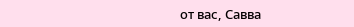от вас, Савва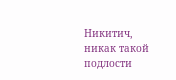Никитич, никак такой подлости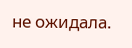не ожидала.